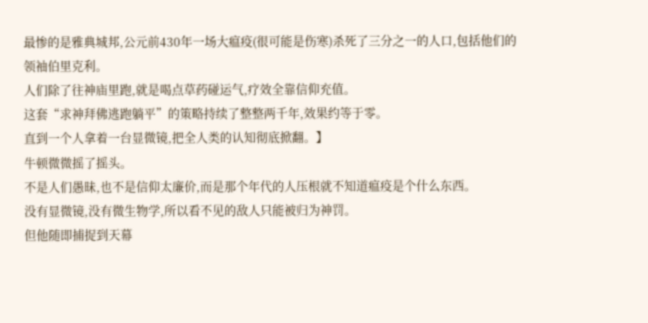最惨的是雅典城邦,公元前430年一场大瘟疫(很可能是伤寒)杀死了三分之一的人口,包括他们的领袖伯里克利。
人们除了往神庙里跑,就是喝点草药碰运气,疗效全靠信仰充值。
这套“求神拜佛逃跑躺平”的策略持续了整整两千年,效果约等于零。
直到一个人拿着一台显微镜,把全人类的认知彻底掀翻。】
牛顿微微摇了摇头。
不是人们愚昧,也不是信仰太廉价,而是那个年代的人压根就不知道瘟疫是个什么东西。
没有显微镜,没有微生物学,所以看不见的敌人只能被归为神罚。
但他随即捕捉到天幕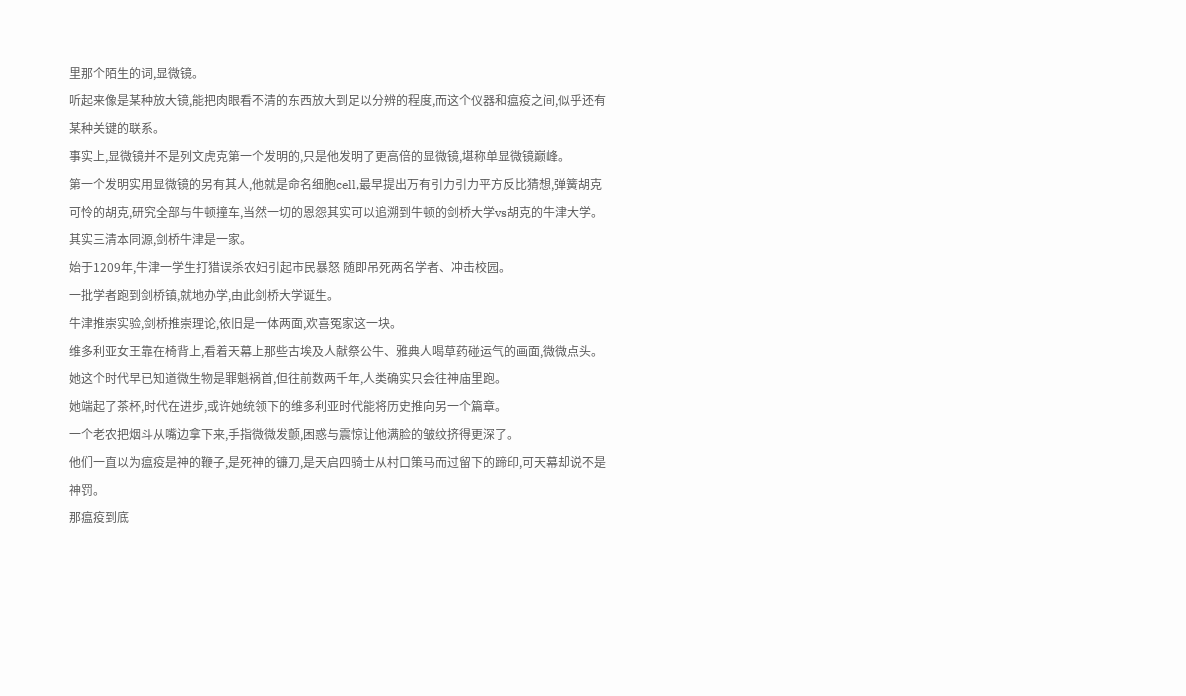里那个陌生的词,显微镜。
听起来像是某种放大镜,能把肉眼看不清的东西放大到足以分辨的程度,而这个仪器和瘟疫之间,似乎还有某种关键的联系。
事实上,显微镜并不是列文虎克第一个发明的,只是他发明了更高倍的显微镜,堪称单显微镜巅峰。
第一个发明实用显微镜的另有其人,他就是命名细胞cell,最早提出万有引力引力平方反比猜想,弹簧胡克
可怜的胡克,研究全部与牛顿撞车,当然一切的恩怨其实可以追溯到牛顿的剑桥大学vs胡克的牛津大学。
其实三清本同源,剑桥牛津是一家。
始于1209年,牛津一学生打猎误杀农妇引起市民暴怒 随即吊死两名学者、冲击校园。
一批学者跑到剑桥镇,就地办学,由此剑桥大学诞生。
牛津推崇实验,剑桥推崇理论,依旧是一体两面,欢喜冤家这一块。
维多利亚女王靠在椅背上,看着天幕上那些古埃及人献祭公牛、雅典人喝草药碰运气的画面,微微点头。
她这个时代早已知道微生物是罪魁祸首,但往前数两千年,人类确实只会往神庙里跑。
她端起了茶杯,时代在进步,或许她统领下的维多利亚时代能将历史推向另一个篇章。
一个老农把烟斗从嘴边拿下来,手指微微发颤,困惑与震惊让他满脸的皱纹挤得更深了。
他们一直以为瘟疫是神的鞭子,是死神的镰刀,是天启四骑士从村口策马而过留下的蹄印,可天幕却说不是神罚。
那瘟疫到底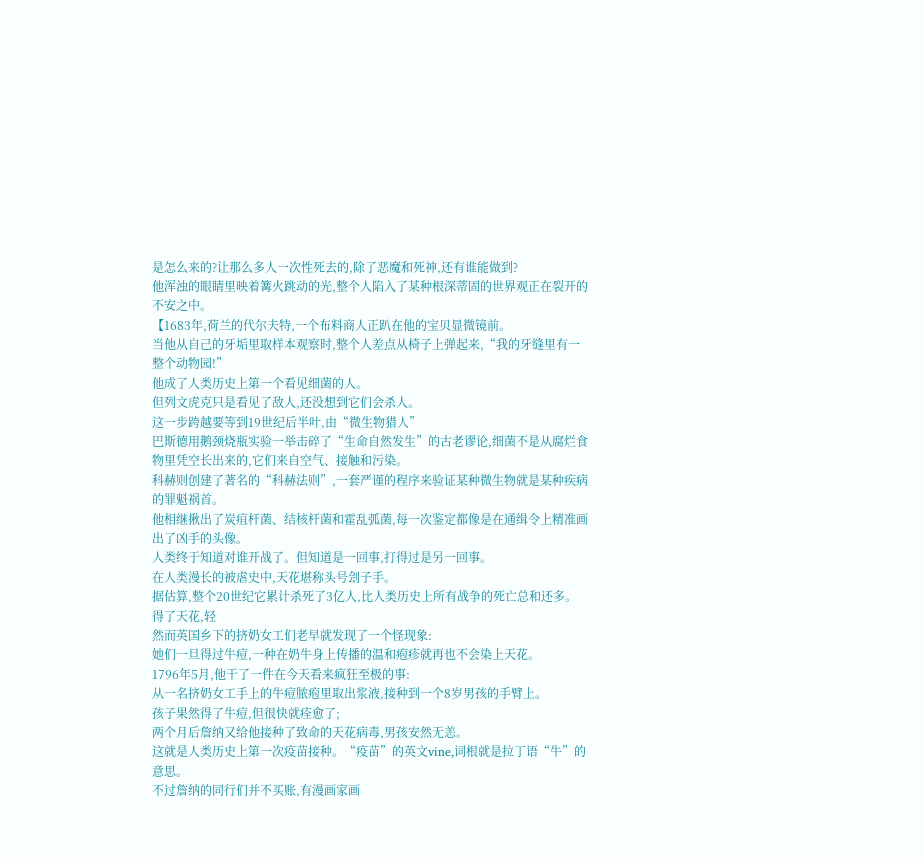是怎么来的?让那么多人一次性死去的,除了恶魔和死神,还有谁能做到?
他浑浊的眼睛里映着篝火跳动的光,整个人陷入了某种根深蒂固的世界观正在裂开的不安之中。
【1683年,荷兰的代尔夫特,一个布料商人正趴在他的宝贝显微镜前。
当他从自己的牙垢里取样本观察时,整个人差点从椅子上弹起来,“我的牙缝里有一整个动物园!”
他成了人类历史上第一个看见细菌的人。
但列文虎克只是看见了敌人,还没想到它们会杀人。
这一步跨越要等到19世纪后半叶,由“微生物猎人”
巴斯德用鹅颈烧瓶实验一举击碎了“生命自然发生”的古老谬论,细菌不是从腐烂食物里凭空长出来的,它们来自空气、接触和污染。
科赫则创建了著名的“科赫法则”,一套严谨的程序来验证某种微生物就是某种疾病的罪魁祸首。
他相继揪出了炭疽杆菌、结核杆菌和霍乱弧菌,每一次鉴定都像是在通缉令上精准画出了凶手的头像。
人类终于知道对谁开战了。但知道是一回事,打得过是另一回事。
在人类漫长的被虐史中,天花堪称头号刽子手。
据估算,整个20世纪它累计杀死了3亿人,比人类历史上所有战争的死亡总和还多。
得了天花,轻
然而英国乡下的挤奶女工们老早就发现了一个怪现象:
她们一旦得过牛痘,一种在奶牛身上传播的温和疱疹就再也不会染上天花。
1796年5月,他干了一件在今天看来疯狂至极的事:
从一名挤奶女工手上的牛痘脓疱里取出浆液,接种到一个8岁男孩的手臂上。
孩子果然得了牛痘,但很快就痊愈了;
两个月后詹纳又给他接种了致命的天花病毒,男孩安然无恙。
这就是人类历史上第一次疫苗接种。“疫苗”的英文vine,词根就是拉丁语“牛”的意思。
不过詹纳的同行们并不买账,有漫画家画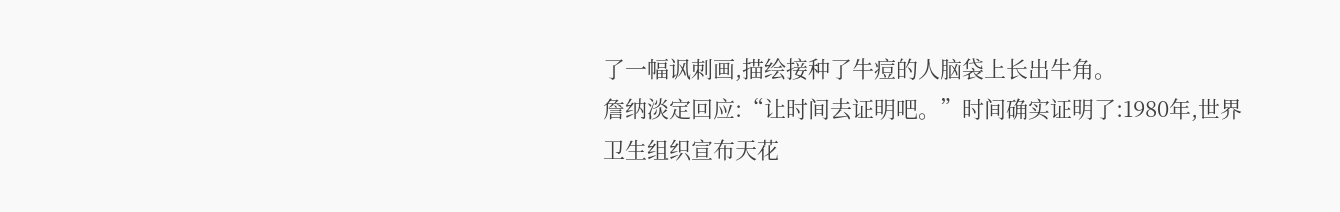了一幅讽刺画,描绘接种了牛痘的人脑袋上长出牛角。
詹纳淡定回应:“让时间去证明吧。”时间确实证明了:1980年,世界卫生组织宣布天花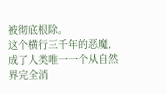被彻底根除。
这个横行三千年的恶魔,成了人类唯一一个从自然界完全消